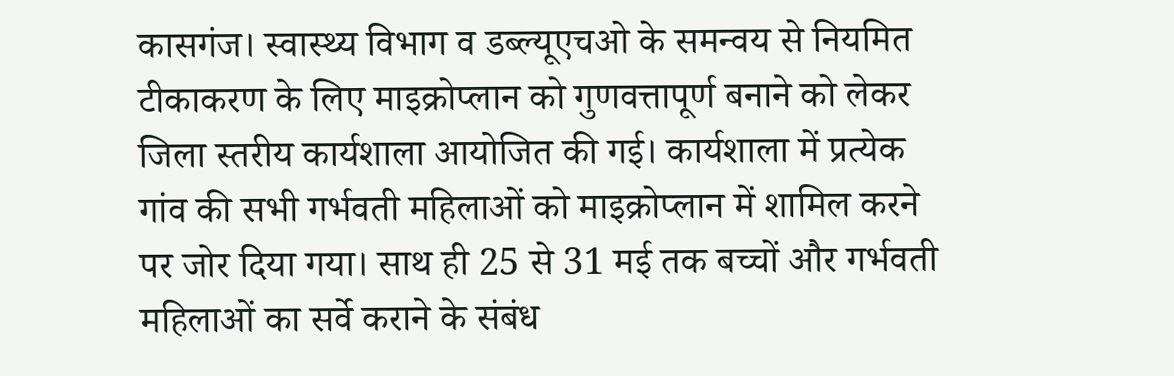कासगंज। स्वास्थ्य विभाग व डब्ल्यूएचओ के समन्वय से नियमित टीकाकरण के लिए माइक्रोप्लान को गुणवत्तापूर्ण बनाने को लेकर जिला स्तरीय कार्यशाला आयोजित की गई। कार्यशाला में प्रत्येक गांव की सभी गर्भवती महिलाओं को माइक्रोप्लान में शामिल करने पर जोर दिया गया। साथ ही 25 से 31 मई तक बच्चों और गर्भवती महिलाओं का सर्वे कराने के संबंध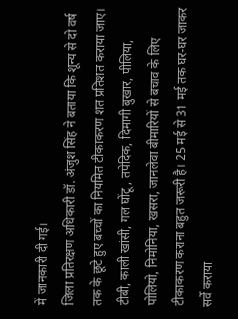में जानकारी दी गई।
जिला प्रतिरक्षण अधिकारी डॉ. अंजुश सिंह ने बताया कि शून्य से दो वर्ष तक के छूटे हुए बच्चों का नियमित टीकाकरण शत प्रतिशत कराया जाए। टीबी, काली खांसी, गल घोंटू, तपेदिक, दिमागी बुखार, पीलिया, पोलियो, निमोनिया, खसरा, जानलेवा बीमारियों से बचाव के लिए टीकाकरण कराना बहुत जरूरी है। 25 मई से 31 मई तक घर-घर जाकर सर्वे कराया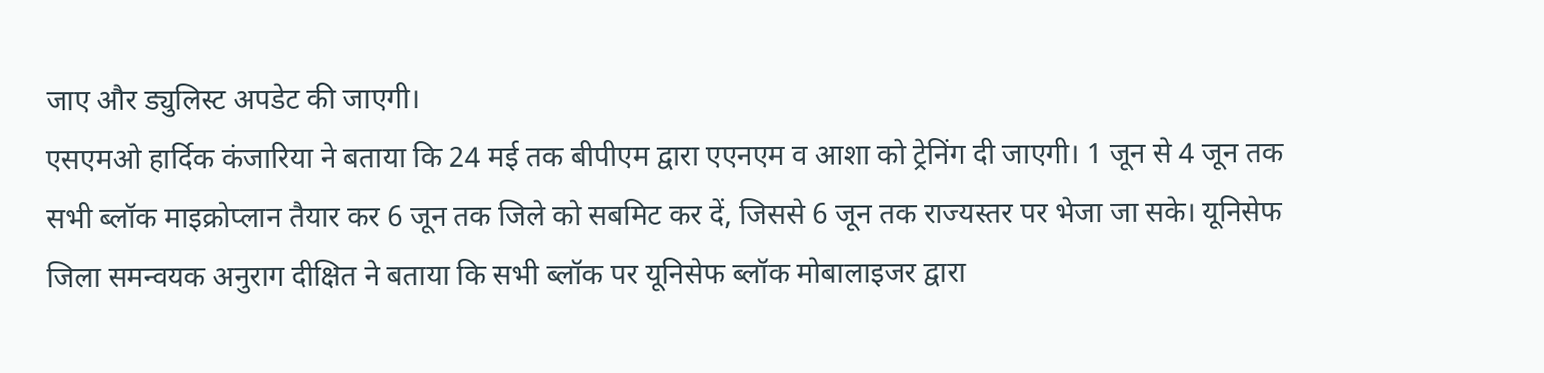जाए और ड्युलिस्ट अपडेट की जाएगी।
एसएमओ हार्दिक कंजारिया ने बताया कि 24 मई तक बीपीएम द्वारा एएनएम व आशा को ट्रेनिंग दी जाएगी। 1 जून से 4 जून तक सभी ब्लॉक माइक्रोप्लान तैयार कर 6 जून तक जिले को सबमिट कर दें, जिससे 6 जून तक राज्यस्तर पर भेजा जा सके। यूनिसेफ जिला समन्वयक अनुराग दीक्षित ने बताया कि सभी ब्लॉक पर यूनिसेफ ब्लॉक मोबालाइजर द्वारा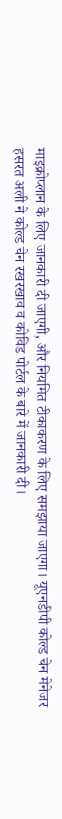माइक्रोप्लान के लिए जानकारी दी जाएगी, और नियमित टीकाकरण के लिए समझाया जाएगा। यूएनडीपी कोल्ड चेन मेनेजर हसरत अली ने कोल्ड चेन रखरखाव व कोविड पोर्टल के बारे में जानकारी दी।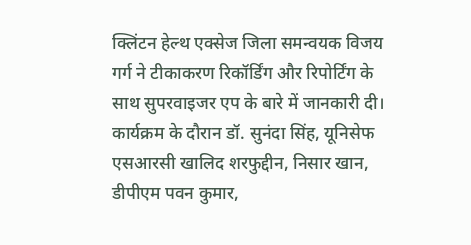क्लिंटन हेल्थ एक्सेज जिला समन्वयक विजय गर्ग ने टीकाकरण रिकॉर्डिंग और रिपोर्टिंग के साथ सुपरवाइजर एप के बारे में जानकारी दी। कार्यक्रम के दौरान डॉ. सुनंदा सिंह, यूनिसेफ एसआरसी खालिद शरफुद्दीन, निसार खान, डीपीएम पवन कुमार,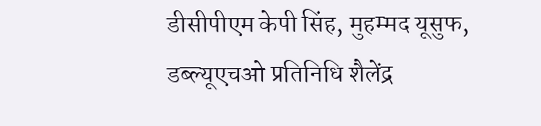डीसीपीएम केपी सिंह, मुहम्मद यूसुफ, डब्ल्यूएचओ प्रतिनिधि शैलेंद्र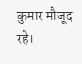कुमार मौजूद रहे।